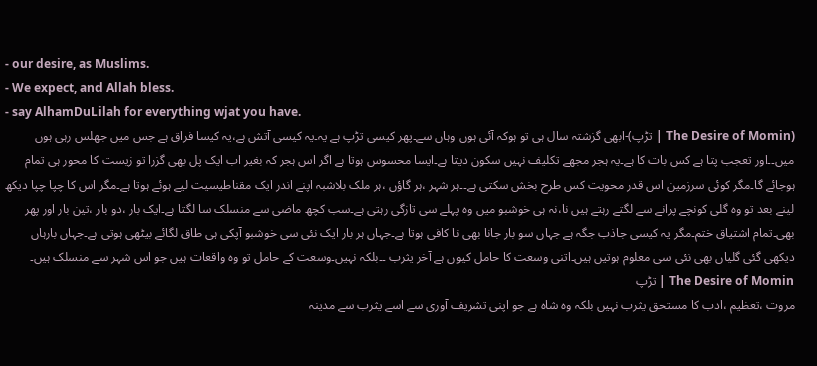- our desire, as Muslims.
- We expect, and Allah bless.
- say AlhamDuLilah for everything wjat you have.
(The Desire of Momin | تڑپ)-ابھی گزشتہ سال ہی تو ہوکہ آئی ہوں وہاں سے۔پھر کیسی تڑپ ہے یہ۔یہ کیسی آتش ہے،یہ کیسا فراق ہے جس میں جھلس رہی ہوں میں۔۔اور تعجب پتا ہے کس بات کا ہے۔یہ ہجر مجھے تکلیف نہیں سکون دیتا ہے۔ایسا محسوس ہوتا ہے اگر اس ہجر کہ بغیر اب ایک پل بھی گزرا تو زیست کا محور ہی تمام ہوجائے گا۔مگر کوئی سرزمین اس قدر محویت کس طرح بخش سکتی ہے۔۔ہر شہر ،ہر گاؤں ،ہر ملک بلاشبہ اپنے اندر ایک مقناطیسیت لیے ہوئے ہوتا ہے۔مگر اس کا چپا چپا دیکھ لینے بعد تو وہ گلی کونچے پرانے سے لگتے رہتے ہیں نا،نہ ہی خوشبو میں وہ پہلے سی تازگی رہتی ہے۔سب کچھ ماضی سے منسلک سا لگتا ہے۔ایک بار ،دو بار ،تین بار اور پھر بھی۔تمام اشتیاق ختم۔مگر یہ کیسی جاذب جگہ ہے جہاں سو بار جانا بھی نا کافی ہوتا ہے۔جہاں ہر بار ایک نئی سی خوشبو آپکی ہی طاق لگائے بیٹھی ہوتی ہے۔جہاں بارہاں دیکھی گئی گلیاں بھی نئی سی معلوم ہوتیں ہیں۔اتنی وسعت کا حامل کیوں ہے آخر یثرب ۔۔بلکہ نہیں۔وسعت کے حامل تو وہ واقعات ہیں جو اس شہر سے منسلک ہیں۔
The Desire of Momin | تڑپ
مروت ،تعظیم ،ادب کا مستحق یثرب نہیں بلکہ وہ شاہ ہے جو اپنی تشریف آوری سے اسے یثرب سے مدینہ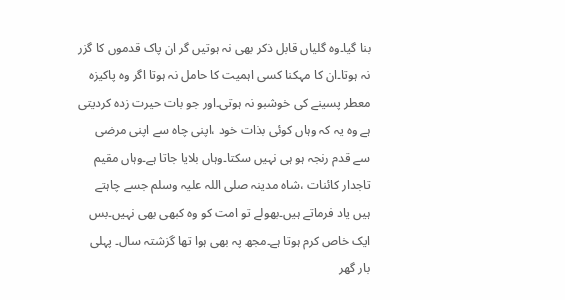بنا گیا۔وہ گلیاں قابل ذکر بھی نہ ہوتیں گر ان پاک قدموں کا گزر نہ ہوتا۔ان کا مہکنا کسی اہمیت کا حامل نہ ہوتا اگر وہ پاکیزہ معطر پسینے کی خوشبو نہ ہوتی۔اور جو بات حیرت زدہ کردیتی ہے وہ یہ کہ وہاں کوئی بذات خود ،اپنی چاہ سے اپنی مرضی سے قدم رنجہ ہو ہی نہیں سکتا۔وہاں بلایا جاتا ہے۔وہاں مقیم تاجدار کائنات ،شاہ مدینہ صلی اللہ علیہ وسلم جسے چاہتے ہیں یاد فرماتے ہیں۔بھولے تو امت کو وہ کبھی بھی نہیں۔بس ایک خاص کرم ہوتا ہے۔مجھ پہ بھی ہوا تھا گزشتہ سال۔ پہلی بار گھر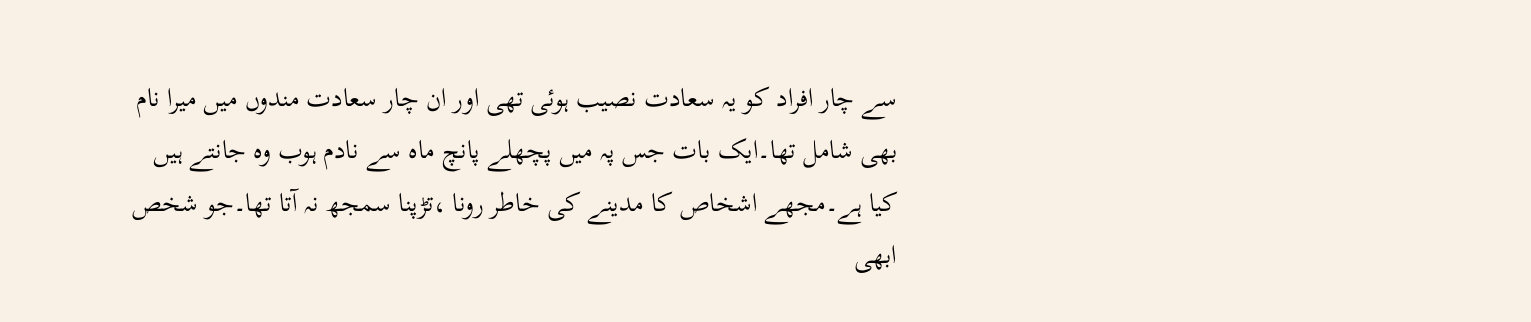سے چار افراد کو یہ سعادت نصیب ہوئی تھی اور ان چار سعادت مندوں میں میرا نام بھی شامل تھا۔ایک بات جس پہ میں پچھلے پانچ ماہ سے نادم ہوب وہ جانتے ہیں کیا ہے۔مجھے اشخاص کا مدینے کی خاطر رونا ،تڑپنا سمجھ نہ آتا تھا۔جو شخص ابھی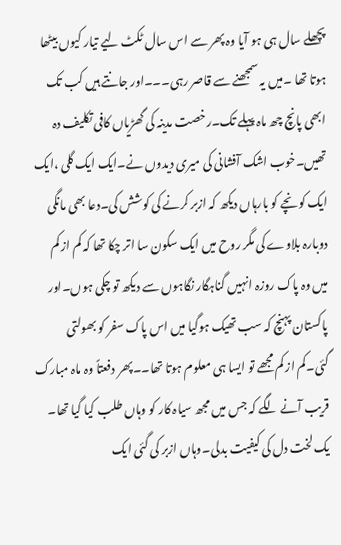پچھلے سال ہی ہو آیا وہ پھر سے اس سال ٹکٹ لیے تیار کیوں بیٹھا ہوتا تھا ۔میں یہ سمجھنے سے قاصر رہی۔۔۔اور جانتے ہیں کب تک ابھی پانچ چھ ماہ پہلے تک۔رخصت مدینہ کی گھڑیاں کافی تکلیف دہ تھیں۔خوب اشک آفشانی کی میری دیدوں نے۔ایک ایک گلی ،ایک ایک کونچے کو بارہاں دیکھ کہ ازبر کرنے کی کوشش کی۔دعا بھی مانگی دوبارہ بلاوے کی مگر روح میں ایک سکون سا اتر چکا تھا کہ کم از کم میں وہ پاک روزہ انہیں گناہگار نگاہوں سے دیکھ تو چکی ہوں۔اور پاکستان پہنچ کہ سب تھیک ہوگیا میں اس پاک سفر کو بھولتی گئی۔کم از کم مجھے تو ایسا ہی معلوم ہوتا تھا۔۔پھر دفعتاً وہ ماہ مبارک قریب آنے لگے کہ جس میں مجھ سیاہ کار کو وہاں طلب کیا گیا تھا۔ یک لخت دل کی کیفیت بدلی۔وہاں ازبر کی گئی ایک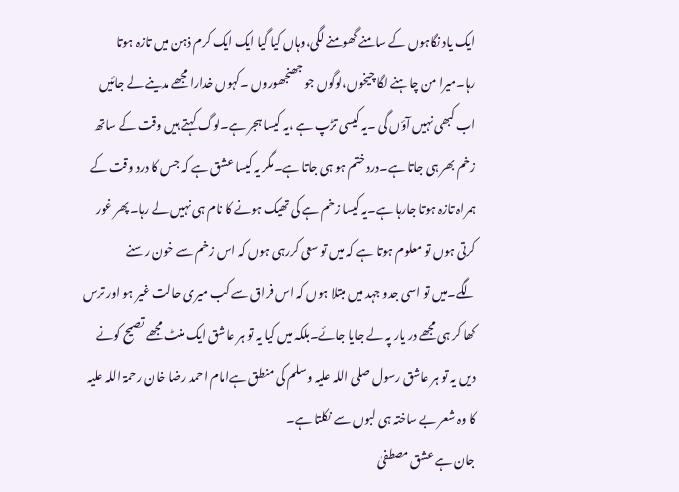ایک یاد نگاہوں کے سامنے گھومنے لگی،وہاں کیا گیا ایک ایک کرم ذہن میں تازہ ہوتا رہا۔میرا من چاہنے لگا چیخوں،لوگوں جو جھنجھوروں ۔کہوں خدارا مجھے مدینے لے جائیں اب کبھی نہیں آؤں گی ۔یہ کیسی تڑپ ہے ،یہ کیسا ہجر ہے۔لوگ کہتے ہیں وقت کے ساتھ زخم بھر ہی جاتا ہے۔درد ختم ہو ہی جاتا ہے۔مگر یہ کیسا عشق ہے کہ جس کا درد وقت کے ہمراہ تازہ ہوتا جارہا ہے۔یہ کیسا زخم ہے کی تھیک ہونے کا نام ہی نہیں لے رہا۔پھر غور کرتی ہوں تو معلوم ہوتا ہے کہ میں تو سعی کررہی ہوں کہ اس زخم سے خون رسنے لگے۔میں تو اسی جدو جہد میں مبتلا ہوں کہ اس فراق سے کب میری حالت غیر ہو اور ترس کھا کر ہی مجھے در یار پہ لے جایا جائے۔بلکہ میں کیا یہ تو ہر عاشق ایک منٹ مجھے تصیح کونے دیں یہ تو ہر عاشق رسول صلی اللہ علیہ وسلم کی منطق ہےامام احمد رضا خان رحمۃ اللہ علیہ کا وہ شعر بے ساختہ ہی لبوں سے نکلتا ہے۔
جان ہے عشق مصطفیٰ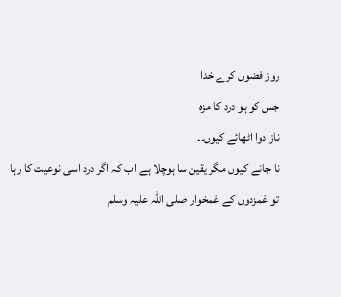روز فضوں کرے خدا
جس کو ہو درد کا مزہ
ناز دوا اٹھائے کیوں۔۔
نا جانے کیوں مگر یقین سا ہوچلا ہے اب کہ اگر درد اسی نوعیت کا رہا تو غمزدوں کے غمخوار صلی اللہ علیہ وسلم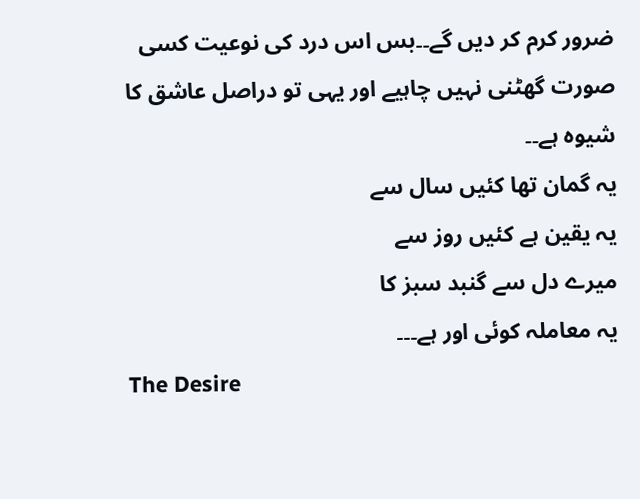ضرور کرم کر دیں گے۔۔بس اس درد کی نوعیت کسی صورت گھٹنی نہیں چاہیے اور یہی تو دراصل عاشق کا شیوہ ہے۔۔
یہ گمان تھا کئیں سال سے
یہ یقین ہے کئیں روز سے
میرے دل سے گنبد سبز کا
یہ معاملہ کوئی اور ہے۔۔۔
The Desire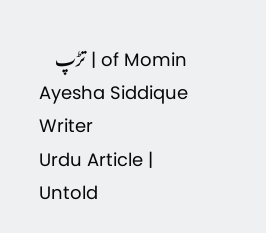of Momin | تڑپ
Ayesha Siddique
Writer
Urdu Article | Untold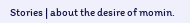Stories | about the desire of momin.